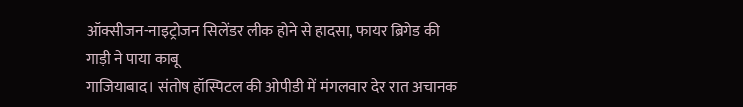ऑक्सीजन-नाइट्रोजन सिलेंडर लीक होने से हादसा, फायर ब्रिगेड की गाड़ी ने पाया काबू
गाजियाबाद। संतोष हॉस्पिटल की ओपीडी में मंगलवार देर रात अचानक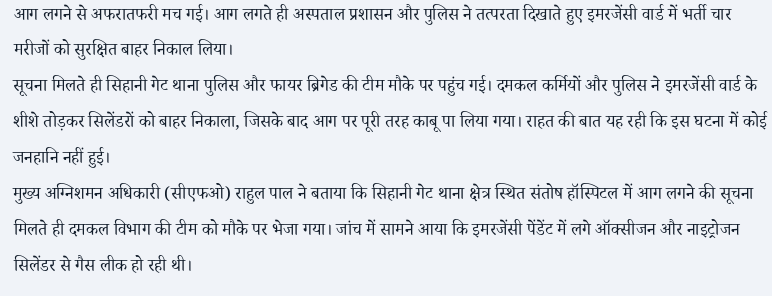आग लगने से अफरातफरी मच गई। आग लगते ही अस्पताल प्रशासन और पुलिस ने तत्परता दिखाते हुए इमरजेंसी वार्ड में भर्ती चार मरीजों को सुरक्षित बाहर निकाल लिया।
सूचना मिलते ही सिहानी गेट थाना पुलिस और फायर ब्रिगेड की टीम मौके पर पहुंच गई। दमकल कर्मियों और पुलिस ने इमरजेंसी वार्ड के शीशे तोड़कर सिलेंडरों को बाहर निकाला, जिसके बाद आग पर पूरी तरह काबू पा लिया गया। राहत की बात यह रही कि इस घटना में कोई जनहानि नहीं हुई।
मुख्य अग्निशमन अधिकारी (सीएफओ) राहुल पाल ने बताया कि सिहानी गेट थाना क्षेत्र स्थित संतोष हॉस्पिटल में आग लगने की सूचना मिलते ही दमकल विभाग की टीम को मौके पर भेजा गया। जांच में सामने आया कि इमरजेंसी पेंडेंट में लगे ऑक्सीजन और नाइट्रोजन सिलेंडर से गैस लीक हो रही थी।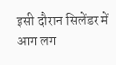इसी दौरान सिलेंडर में आग लग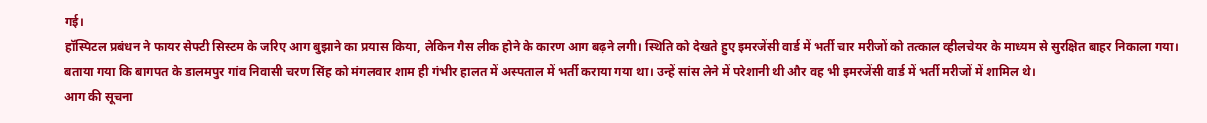गई।
हॉस्पिटल प्रबंधन ने फायर सेफ्टी सिस्टम के जरिए आग बुझाने का प्रयास किया, लेकिन गैस लीक होने के कारण आग बढ़ने लगी। स्थिति को देखते हुए इमरजेंसी वार्ड में भर्ती चार मरीजों को तत्काल व्हीलचेयर के माध्यम से सुरक्षित बाहर निकाला गया।
बताया गया कि बागपत के डालमपुर गांव निवासी चरण सिंह को मंगलवार शाम ही गंभीर हालत में अस्पताल में भर्ती कराया गया था। उन्हें सांस लेने में परेशानी थी और वह भी इमरजेंसी वार्ड में भर्ती मरीजों में शामिल थे।
आग की सूचना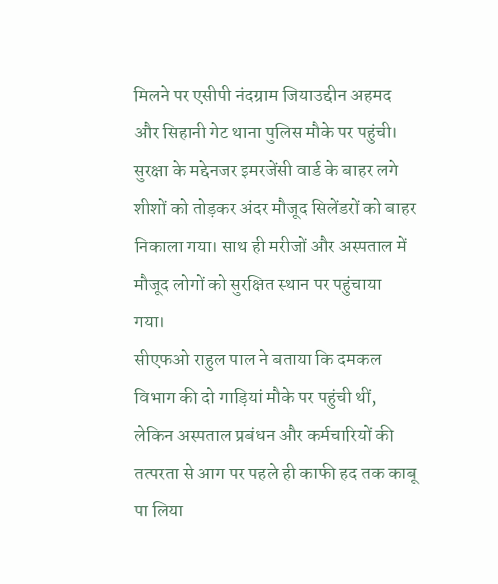मिलने पर एसीपी नंदग्राम जियाउद्दीन अहमद और सिहानी गेट थाना पुलिस मौके पर पहुंची। सुरक्षा के मद्देनजर इमरजेंसी वार्ड के बाहर लगे शीशों को तोड़कर अंदर मौजूद सिलेंडरों को बाहर निकाला गया। साथ ही मरीजों और अस्पताल में मौजूद लोगों को सुरक्षित स्थान पर पहुंचाया गया।
सीएफओ राहुल पाल ने बताया कि दमकल विभाग की दो गाड़ियां मौके पर पहुंची थीं, लेकिन अस्पताल प्रबंधन और कर्मचारियों की तत्परता से आग पर पहले ही काफी हद तक काबू पा लिया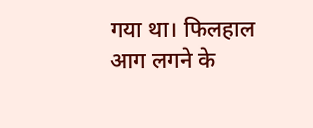गया था। फिलहाल आग लगने के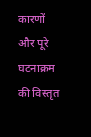कारणों और पूरे घटनाक्रम की विस्तृत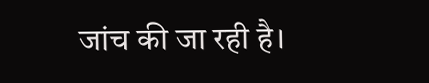जांच की जा रही है।